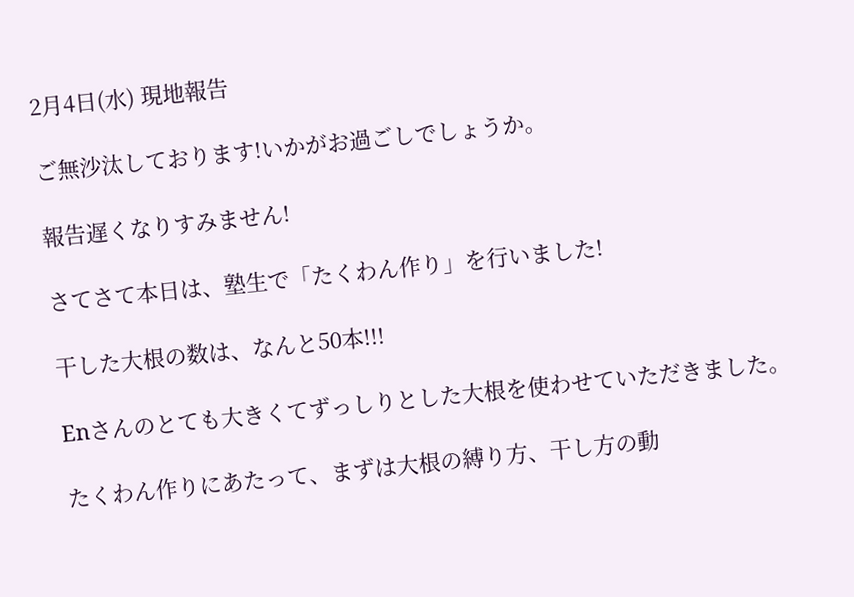2月4日(水) 現地報告

ご無沙汰しております!いかがお過ごしでしょうか。

報告遅くなりすみません!

さてさて本日は、塾生で「たくわん作り」を行いました!

干した大根の数は、なんと50本!!!

Enさんのとても大きくてずっしりとした大根を使わせていただきました。

たくわん作りにあたって、まずは大根の縛り方、干し方の動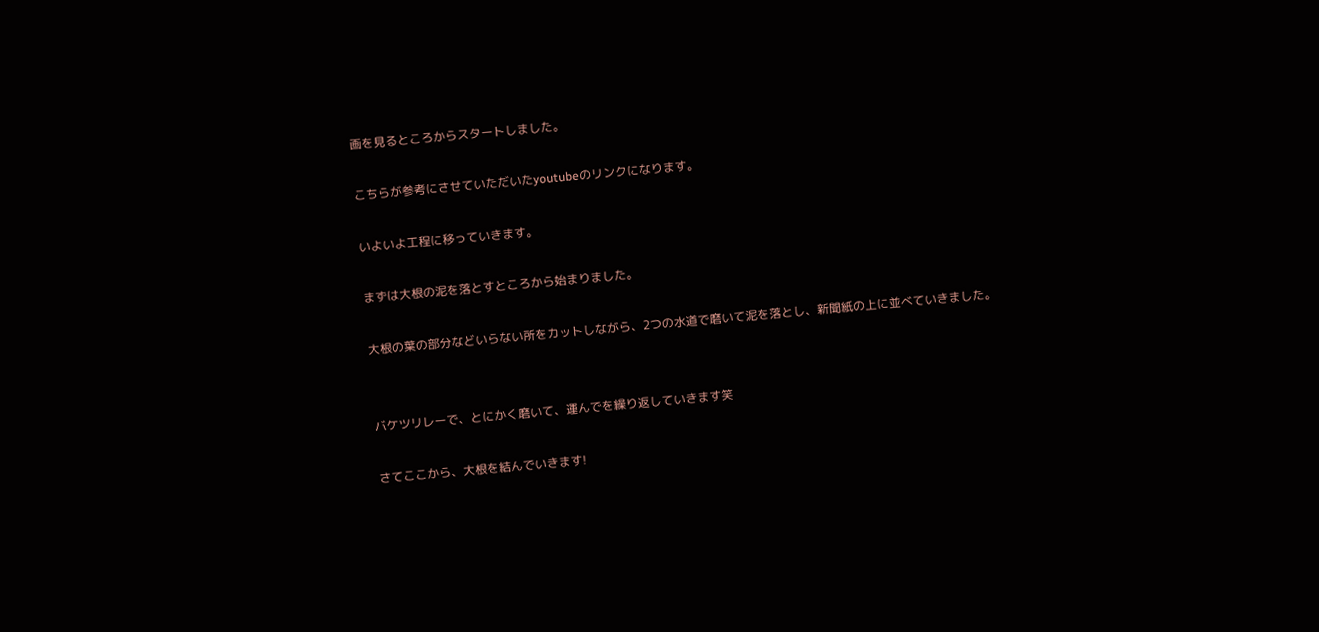画を見るところからスタートしました。

こちらが参考にさせていただいたyoutubeのリンクになります。

いよいよ工程に移っていきます。

まずは大根の泥を落とすところから始まりました。

大根の葉の部分などいらない所をカットしながら、2つの水道で磨いて泥を落とし、新聞紙の上に並べていきました。


バケツリレーで、とにかく磨いて、運んでを繰り返していきます笑

さてここから、大根を結んでいきます!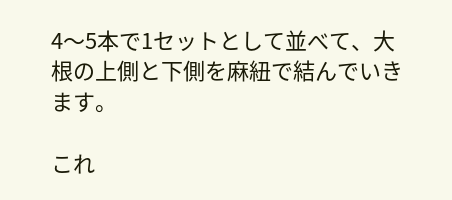4〜5本で1セットとして並べて、大根の上側と下側を麻紐で結んでいきます。

これ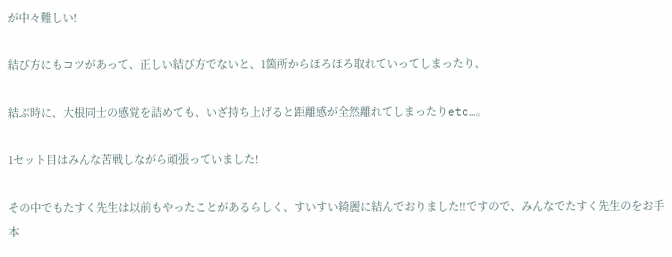が中々難しい!

結び方にもコツがあって、正しい結び方でないと、1箇所からほろほろ取れていってしまったり、

結ぶ時に、大根同士の感覚を詰めても、いざ持ち上げると距離感が全然離れてしまったりetc…。

1セット目はみんな苦戦しながら頑張っていました!

その中でもたすく先生は以前もやったことがあるらしく、すいすい綺麗に結んでおりました‼ですので、みんなでたすく先生のをお手本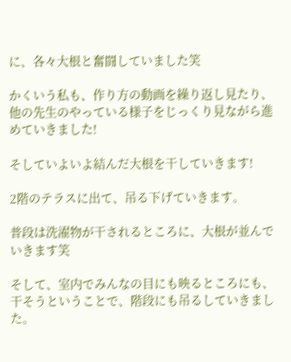に、各々大根と奮闘していました笑

かくいう私も、作り方の動画を繰り返し見たり、他の先生のやっている様子をじっくり見ながら進めていきました!

そしていよいよ結んだ大根を干していきます!

2階のテラスに出て、吊る下げていきます。

普段は洗濯物が干されるところに、大根が並んでいきます笑

そして、室内でみんなの目にも映るところにも、干そうということで、階段にも吊るしていきました。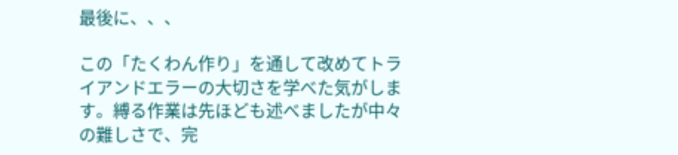最後に、、、

この「たくわん作り」を通して改めてトライアンドエラーの大切さを学べた気がします。縛る作業は先ほども述べましたが中々の難しさで、完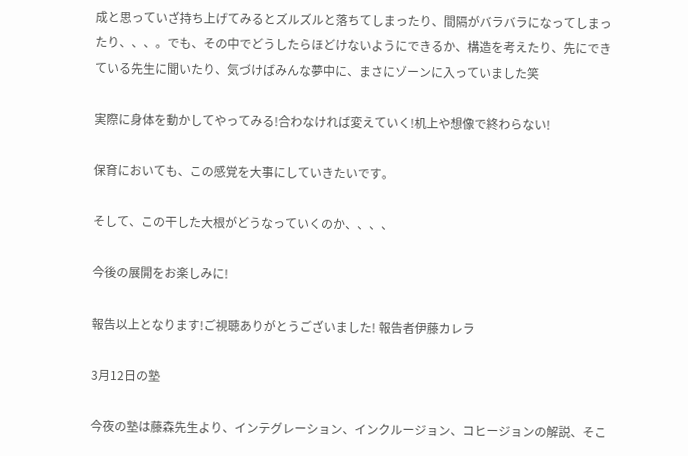成と思っていざ持ち上げてみるとズルズルと落ちてしまったり、間隔がバラバラになってしまったり、、、。でも、その中でどうしたらほどけないようにできるか、構造を考えたり、先にできている先生に聞いたり、気づけばみんな夢中に、まさにゾーンに入っていました笑

実際に身体を動かしてやってみる!合わなければ変えていく!机上や想像で終わらない!

保育においても、この感覚を大事にしていきたいです。

そして、この干した大根がどうなっていくのか、、、、

今後の展開をお楽しみに!

報告以上となります!ご視聴ありがとうございました! 報告者伊藤カレラ

3月12日の塾

今夜の塾は藤森先生より、インテグレーション、インクルージョン、コヒージョンの解説、そこ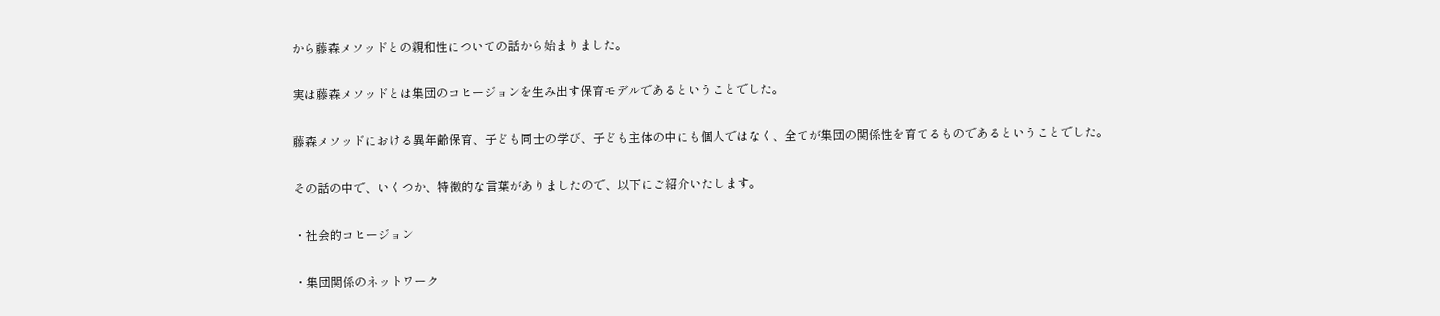から藤森メソッドとの親和性についての話から始まりました。

実は藤森メソッドとは集団のコヒージョンを生み出す保育モデルであるということでした。

藤森メソッドにおける異年齢保育、子ども同士の学び、子ども主体の中にも個人ではなく、全てが集団の関係性を育てるものであるということでした。

その話の中で、いくつか、特徴的な言葉がありましたので、以下にご紹介いたします。

・社会的コヒージョン

・集団関係のネットワーク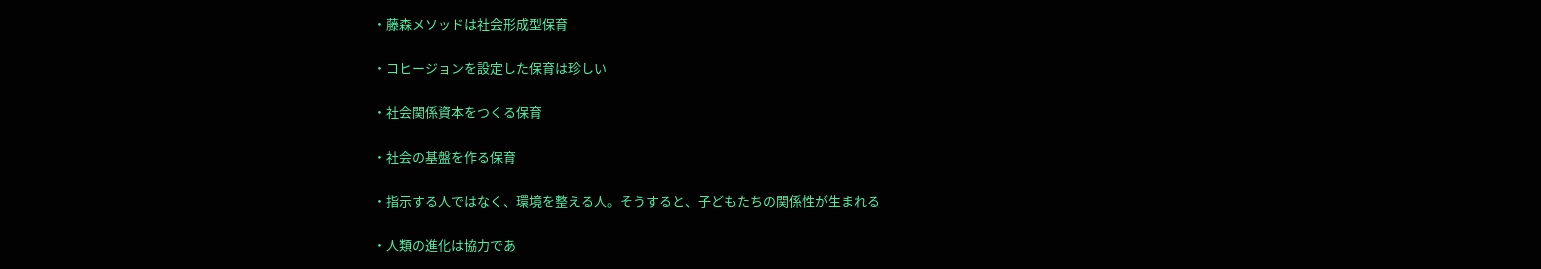・藤森メソッドは社会形成型保育

・コヒージョンを設定した保育は珍しい

・社会関係資本をつくる保育

・社会の基盤を作る保育

・指示する人ではなく、環境を整える人。そうすると、子どもたちの関係性が生まれる

・人類の進化は協力であ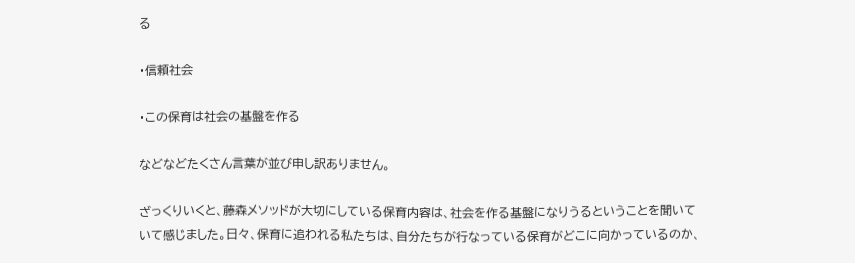る

・信頼社会

・この保育は社会の基盤を作る

などなどたくさん言葉が並び申し訳ありません。

ざっくりいくと、藤森メソッドが大切にしている保育内容は、社会を作る基盤になりうるということを聞いていて感じました。日々、保育に追われる私たちは、自分たちが行なっている保育がどこに向かっているのか、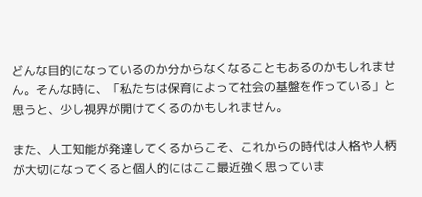どんな目的になっているのか分からなくなることもあるのかもしれません。そんな時に、「私たちは保育によって社会の基盤を作っている」と思うと、少し視界が開けてくるのかもしれません。

また、人工知能が発達してくるからこそ、これからの時代は人格や人柄が大切になってくると個人的にはここ最近強く思っていま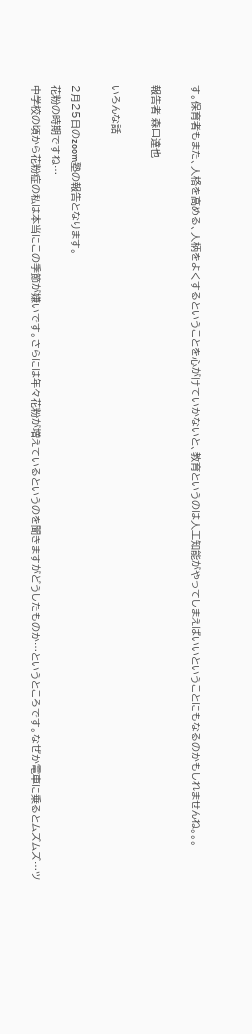す。保育者もまた、人格を高める、人柄をよくするということを心がけていかないと、教育というのは人工知能がやってしまえばいいということにもなるのかもしれませんね。。。

報告者 森口達也

いろんな話

2月25日のzoom塾の報告となります。
花粉の時期ですね…
中学校の頃から花粉症の私は本当にこの季節が嫌いです。さらには年々花粉が増えているというのを聞きますがどうしたものか…というところです。なぜか電車に乗るとムズムズ…ツ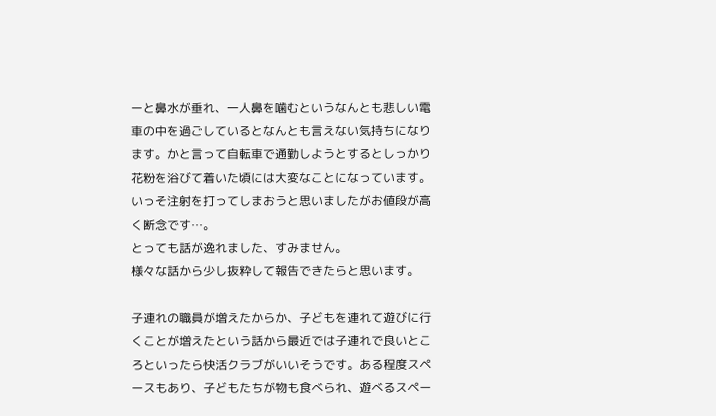ーと鼻水が垂れ、一人鼻を噛むというなんとも悲しい電車の中を過ごしているとなんとも言えない気持ちになります。かと言って自転車で通勤しようとするとしっかり花粉を浴びて着いた頃には大変なことになっています。いっそ注射を打ってしまおうと思いましたがお値段が高く断念です…。
とっても話が逸れました、すみません。
様々な話から少し抜粋して報告できたらと思います。

子連れの職員が増えたからか、子どもを連れて遊びに行くことが増えたという話から最近では子連れで良いところといったら快活クラブがいいそうです。ある程度スペースもあり、子どもたちが物も食べられ、遊べるスペー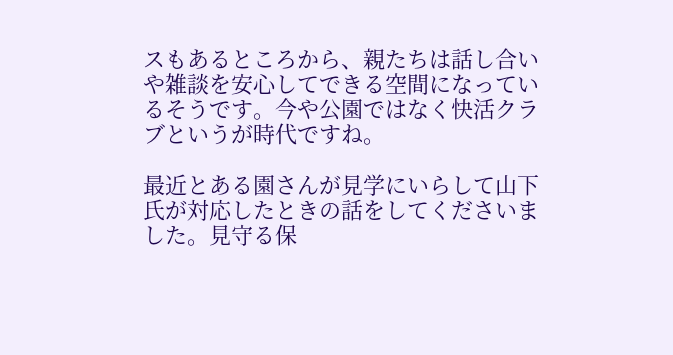スもあるところから、親たちは話し合いや雑談を安心してできる空間になっているそうです。今や公園ではなく快活クラブというが時代ですね。

最近とある園さんが見学にいらして山下氏が対応したときの話をしてくださいました。見守る保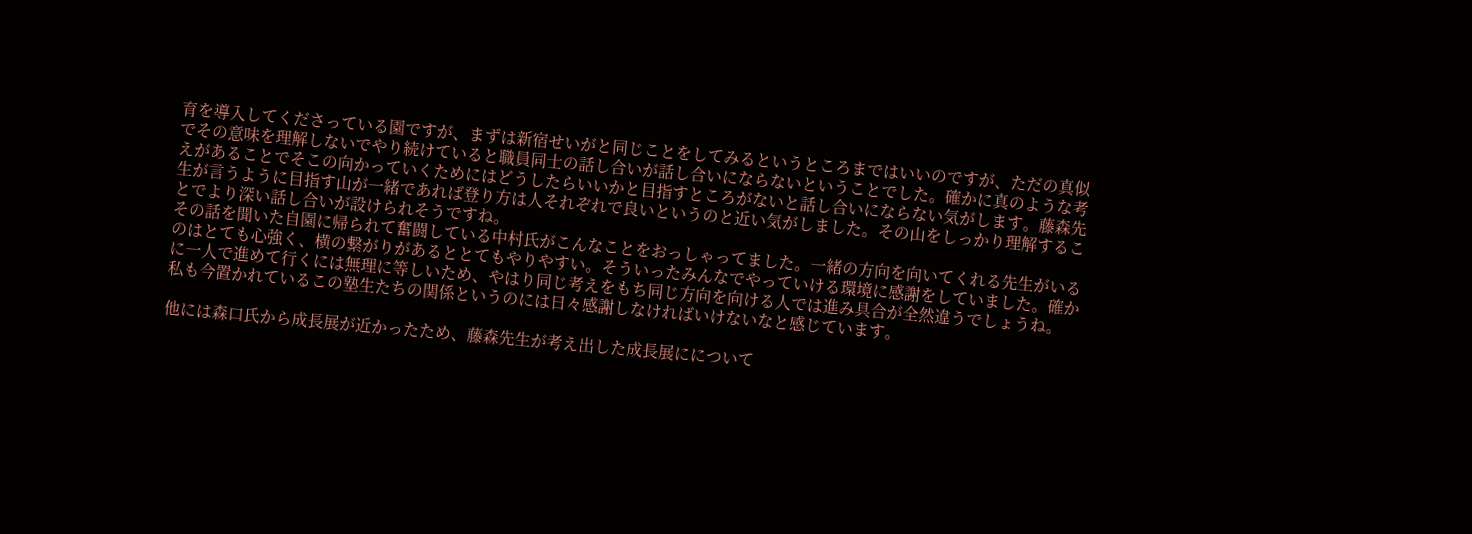育を導入してくださっている園ですが、まずは新宿せいがと同じことをしてみるというところまではいいのですが、ただの真似でその意味を理解しないでやり続けていると職員同士の話し合いが話し合いにならないということでした。確かに真のような考えがあることでそこの向かっていくためにはどうしたらいいかと目指すところがないと話し合いにならない気がします。藤森先生が言うように目指す山が一緒であれば登り方は人それぞれで良いというのと近い気がしました。その山をしっかり理解することでより深い話し合いが設けられそうですね。
その話を聞いた自園に帰られて奮闘している中村氏がこんなことをおっしゃってました。一緒の方向を向いてくれる先生がいるのはとても心強く、横の繋がりがあるととてもやりやすい。そういったみんなでやっていける環境に感謝をしていました。確かに一人で進めて行くには無理に等しいため、やはり同じ考えをもち同じ方向を向ける人では進み具合が全然違うでしょうね。
私も今置かれているこの塾生たちの関係というのには日々感謝しなければいけないなと感じています。

他には森口氏から成長展が近かったため、藤森先生が考え出した成長展にについて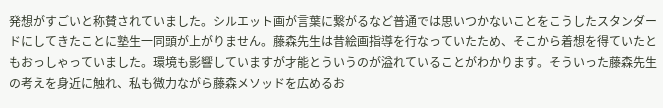発想がすごいと称賛されていました。シルエット画が言葉に繋がるなど普通では思いつかないことをこうしたスタンダードにしてきたことに塾生一同頭が上がりません。藤森先生は昔絵画指導を行なっていたため、そこから着想を得ていたともおっしゃっていました。環境も影響していますが才能とういうのが溢れていることがわかります。そういった藤森先生の考えを身近に触れ、私も微力ながら藤森メソッドを広めるお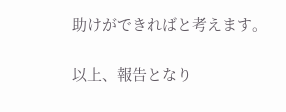助けができればと考えます。

以上、報告となり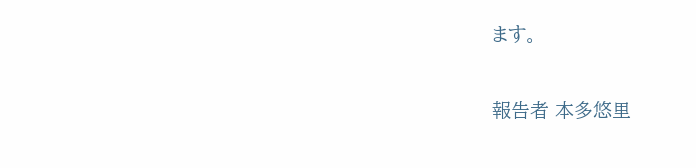ます。

報告者 本多悠里